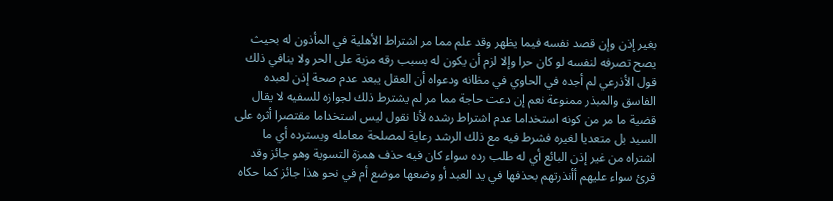بغير إذن وإن قصد نفسه فيما يظهر وقد علم مما مر اشتراط الأهلية في المأذون له بحيث يصح تصرفه لنفسه لو كان حرا وإلا لزم أن يكون له بسبب رقه مزية على الحر ولا ينافي ذلك قول الأذرعي لم أجده في الحاوي في مظانه ودعواه أن العقل يبعد عدم صحة إذن لعبده الفاسق والمبذر ممنوعة نعم إن دعت حاجة مما مر لم يشترط ذلك لجوازه للسفيه لا يقال قضية ما مر من كونه استخداما عدم اشتراط رشده لأنا نقول ليس استخداما مقتصرا أثره على السيد بل متعديا لغيره فشرط فيه مع ذلك الرشد رعاية لمصلحة معامله ويسترده أي ما اشتراه من غير إذن البائع أي له طلب رده سواء كان فيه حذف همزة التسوية وهو جائز وقد قرئ سواء عليهم أأنذرتهم بحذفها في يد العبد أو وضعها موضع أم في نحو هذا جائز كما حكاه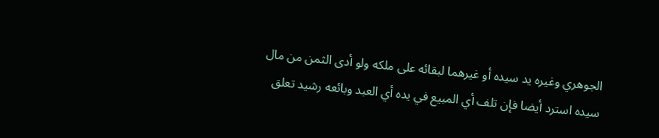الجوهري وغيره يد سيده أو غيرهما لبقائه على ملكه ولو أدى الثمن من مال سيده استرد أيضا فإن تلف أي المبيع في يده أي العبد وبائعه رشيد تعلق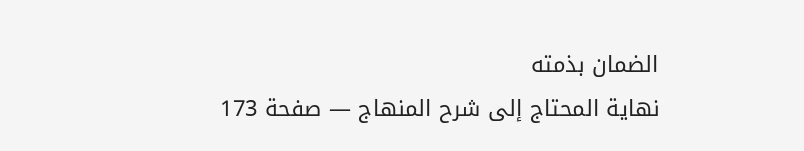الضمان بذمته
نهاية المحتاج إلى شرح المنهاج — صفحة 173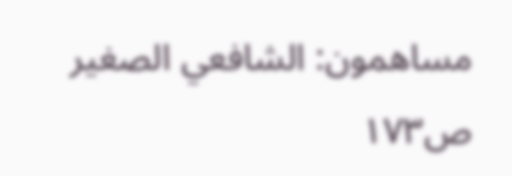مساهمون: الشافعي الصغير
ص١٧٣